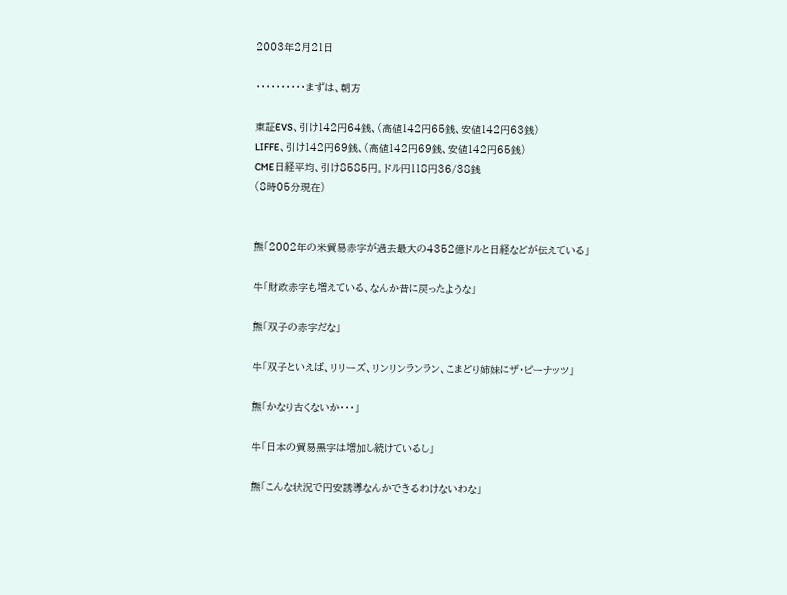2003年2月21日

・・・・・・・・・・まずは、朝方

東証EVS、引け142円64銭、(高値142円65銭、安値142円63銭)
LIFFE、引け142円69銭、(高値142円69銭、安値142円65銭)
CME日経平均、引け8585円。ドル円118円36/38銭
(8時05分現在)


熊「2002年の米貿易赤字が過去最大の4352億ドルと日経などが伝えている」

牛「財政赤字も増えている、なんか昔に戻ったような」

熊「双子の赤字だな」

牛「双子といえば、リリーズ、リンリンランラン、こまどり姉妹にザ・ピーナッツ」

熊「かなり古くないか・・・」

牛「日本の貿易黒字は増加し続けているし」

熊「こんな状況で円安誘導なんかできるわけないわな」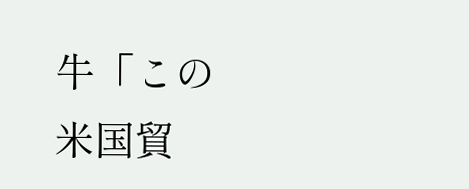牛「この米国貿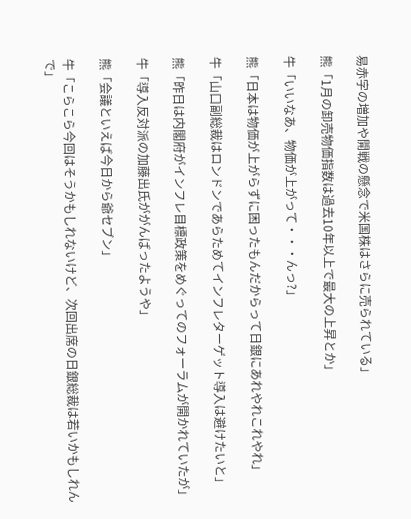易赤字の増加や開戦の懸念で米国株はさらに売られている」

熊「1月の卸売物価指数は過去10年以上で最大の上昇とか」

牛「いいなあ、物価が上がって・・・んっ?」

熊「日本は物価が上がらずに困ったもんだからって日銀にあれやれこれやれ」

牛「山口副総裁はロンドンであらためてインフレターゲット導入は避けたいと」

熊「昨日は内閣府がインフレ目標政策をめぐってのフォーラムが開かれていたが」

牛「導入反対派の加藤出氏ががんばったようや」

熊「会議といえば今日から爺セブン」

牛「こらこら今回はそうかもしれないけど、次回出席の日銀総裁は若いかもしれん
で」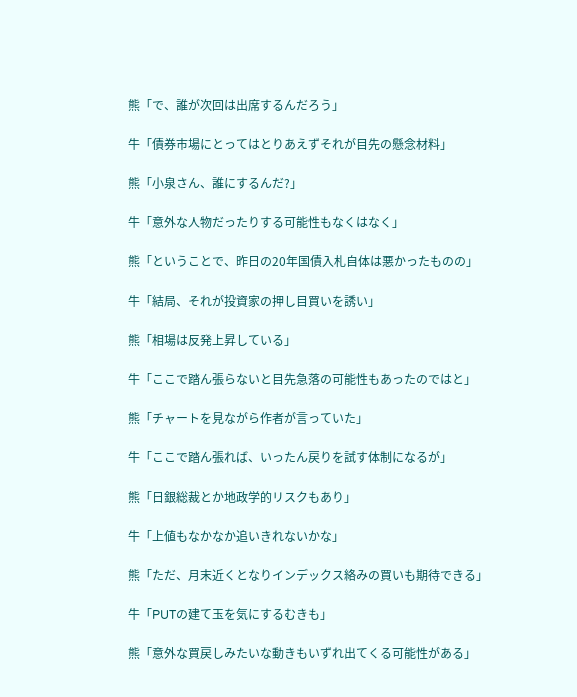熊「で、誰が次回は出席するんだろう」

牛「債券市場にとってはとりあえずそれが目先の懸念材料」

熊「小泉さん、誰にするんだ?」

牛「意外な人物だったりする可能性もなくはなく」

熊「ということで、昨日の20年国債入札自体は悪かったものの」

牛「結局、それが投資家の押し目買いを誘い」

熊「相場は反発上昇している」

牛「ここで踏ん張らないと目先急落の可能性もあったのではと」

熊「チャートを見ながら作者が言っていた」

牛「ここで踏ん張れば、いったん戻りを試す体制になるが」

熊「日銀総裁とか地政学的リスクもあり」

牛「上値もなかなか追いきれないかな」

熊「ただ、月末近くとなりインデックス絡みの買いも期待できる」

牛「PUTの建て玉を気にするむきも」

熊「意外な買戻しみたいな動きもいずれ出てくる可能性がある」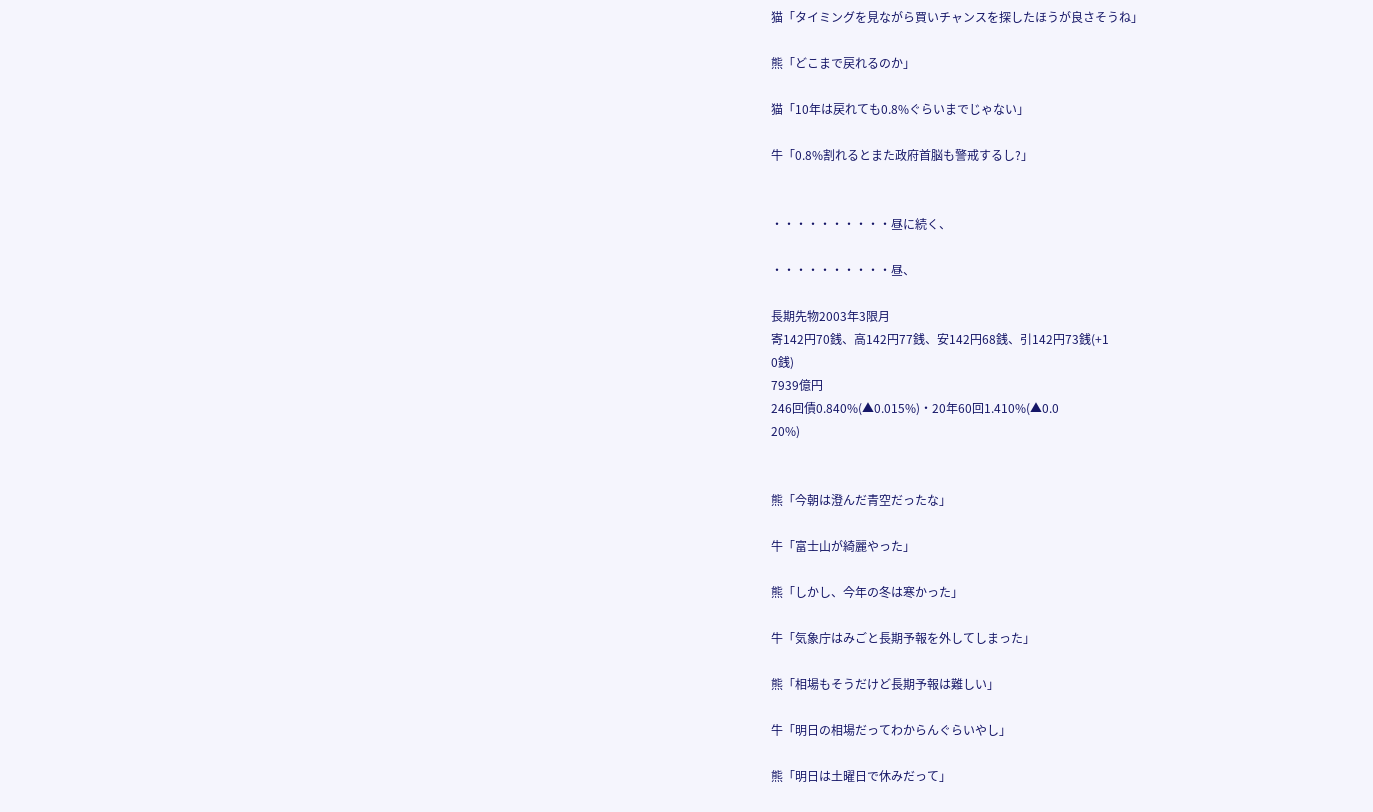猫「タイミングを見ながら買いチャンスを探したほうが良さそうね」

熊「どこまで戻れるのか」

猫「10年は戻れても0.8%ぐらいまでじゃない」

牛「0.8%割れるとまた政府首脳も警戒するし?」


・・・・・・・・・・昼に続く、

・・・・・・・・・・昼、

長期先物2003年3限月
寄142円70銭、高142円77銭、安142円68銭、引142円73銭(+1
0銭)
7939億円
246回債0.840%(▲0.015%)・20年60回1.410%(▲0.0
20%)


熊「今朝は澄んだ青空だったな」

牛「富士山が綺麗やった」

熊「しかし、今年の冬は寒かった」

牛「気象庁はみごと長期予報を外してしまった」

熊「相場もそうだけど長期予報は難しい」

牛「明日の相場だってわからんぐらいやし」

熊「明日は土曜日で休みだって」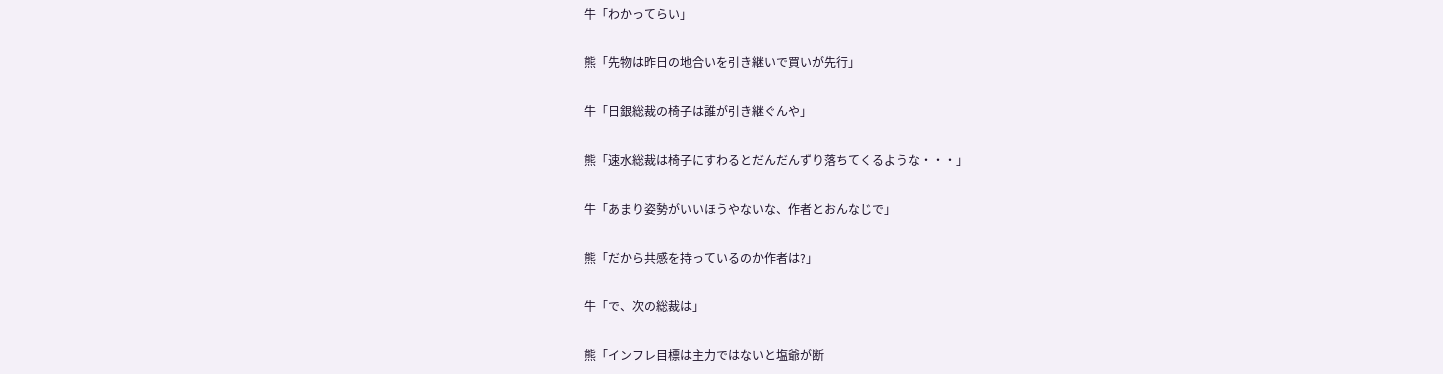牛「わかってらい」

熊「先物は昨日の地合いを引き継いで買いが先行」

牛「日銀総裁の椅子は誰が引き継ぐんや」

熊「速水総裁は椅子にすわるとだんだんずり落ちてくるような・・・」

牛「あまり姿勢がいいほうやないな、作者とおんなじで」

熊「だから共感を持っているのか作者は?」

牛「で、次の総裁は」

熊「インフレ目標は主力ではないと塩爺が断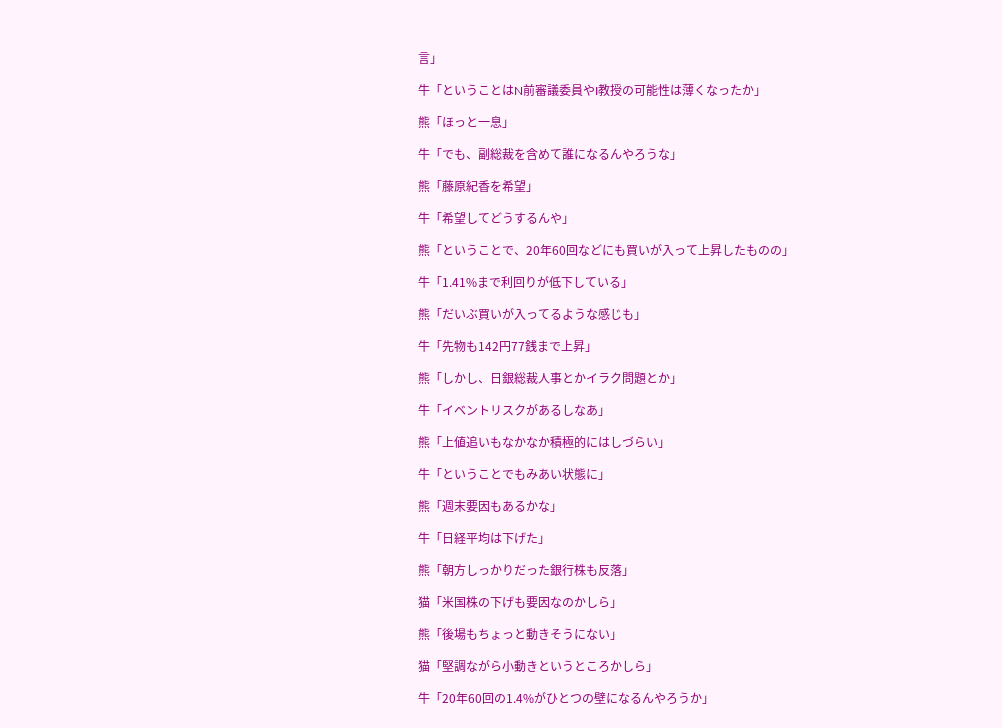言」

牛「ということはN前審議委員やI教授の可能性は薄くなったか」

熊「ほっと一息」

牛「でも、副総裁を含めて誰になるんやろうな」

熊「藤原紀香を希望」

牛「希望してどうするんや」

熊「ということで、20年60回などにも買いが入って上昇したものの」

牛「1.41%まで利回りが低下している」

熊「だいぶ買いが入ってるような感じも」

牛「先物も142円77銭まで上昇」

熊「しかし、日銀総裁人事とかイラク問題とか」

牛「イベントリスクがあるしなあ」

熊「上値追いもなかなか積極的にはしづらい」

牛「ということでもみあい状態に」

熊「週末要因もあるかな」

牛「日経平均は下げた」

熊「朝方しっかりだった銀行株も反落」

猫「米国株の下げも要因なのかしら」

熊「後場もちょっと動きそうにない」

猫「堅調ながら小動きというところかしら」

牛「20年60回の1.4%がひとつの壁になるんやろうか」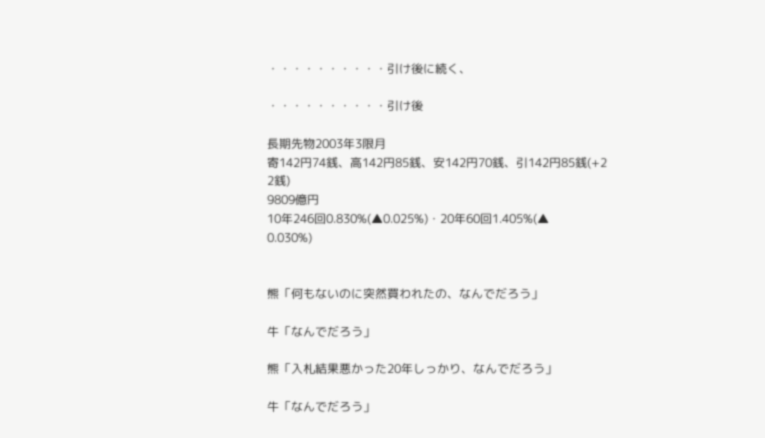・・・・・・・・・・引け後に続く、

・・・・・・・・・・引け後

長期先物2003年3限月
寄142円74銭、高142円85銭、安142円70銭、引142円85銭(+2
2銭)
9809億円
10年246回0.830%(▲0.025%)・20年60回1.405%(▲
0.030%)


熊「何もないのに突然買われたの、なんでだろう」

牛「なんでだろう」

熊「入札結果悪かった20年しっかり、なんでだろう」

牛「なんでだろう」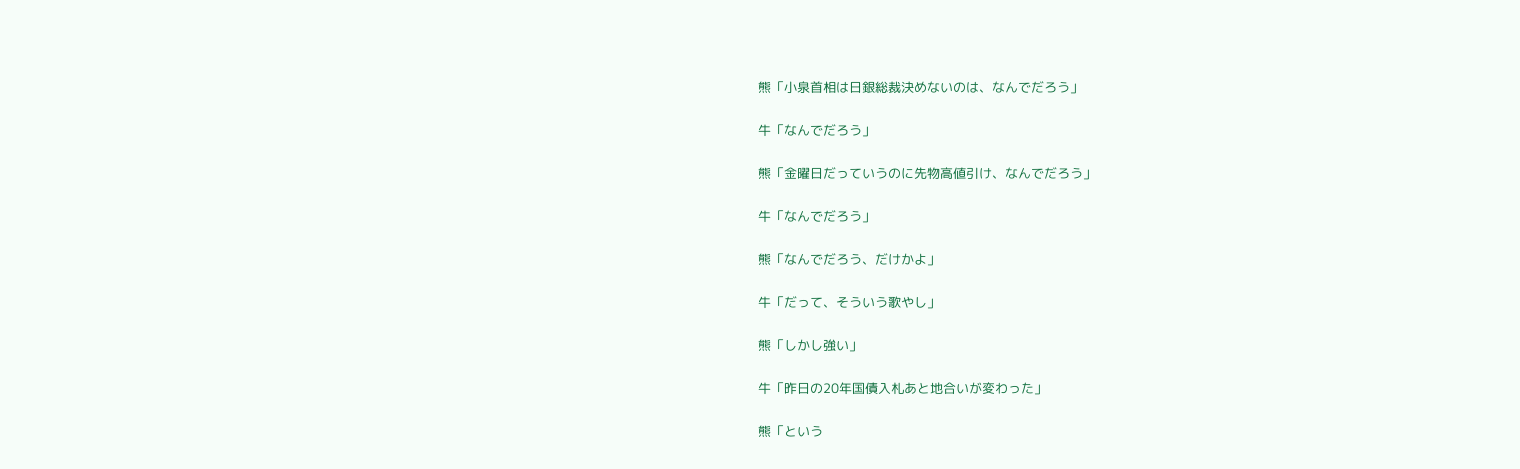熊「小泉首相は日銀総裁決めないのは、なんでだろう」

牛「なんでだろう」

熊「金曜日だっていうのに先物高値引け、なんでだろう」

牛「なんでだろう」

熊「なんでだろう、だけかよ」

牛「だって、そういう歌やし」

熊「しかし強い」

牛「昨日の20年国債入札あと地合いが変わった」

熊「という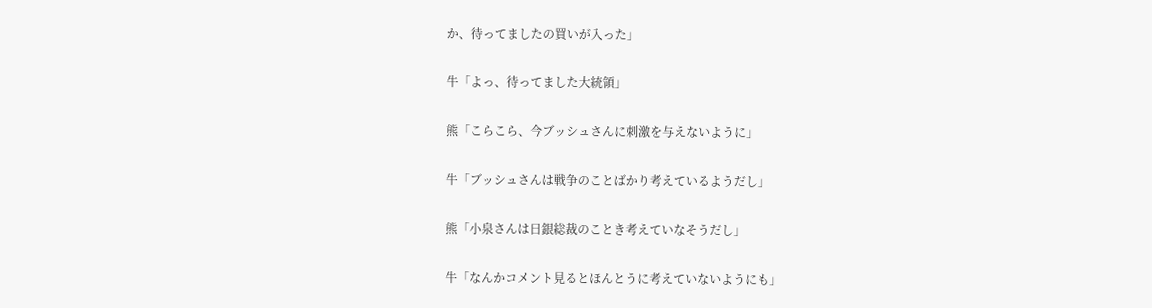か、待ってましたの買いが入った」

牛「よっ、待ってました大統領」

熊「こらこら、今ブッシュさんに刺激を与えないように」

牛「ブッシュさんは戦争のことばかり考えているようだし」

熊「小泉さんは日銀総裁のことき考えていなそうだし」

牛「なんかコメント見るとほんとうに考えていないようにも」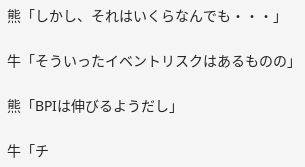熊「しかし、それはいくらなんでも・・・」

牛「そういったイベントリスクはあるものの」

熊「BPIは伸びるようだし」

牛「チ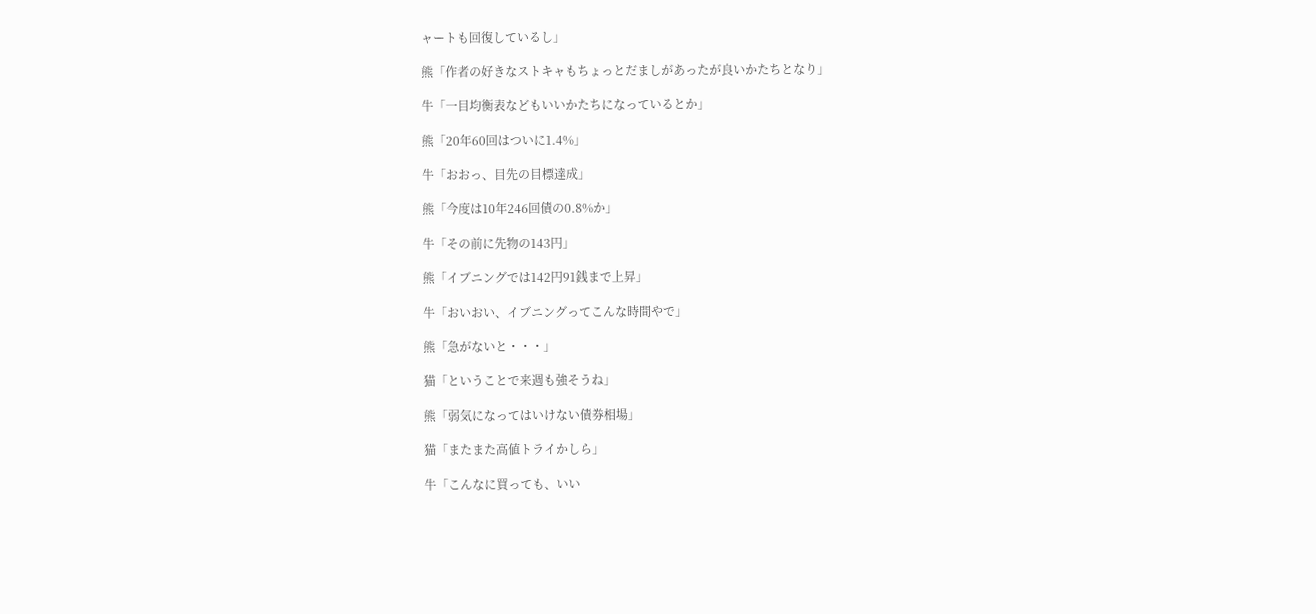ャートも回復しているし」

熊「作者の好きなストキャもちょっとだましがあったが良いかたちとなり」

牛「一目均衡表などもいいかたちになっているとか」

熊「20年60回はついに1.4%」

牛「おおっ、目先の目標達成」

熊「今度は10年246回債の0.8%か」

牛「その前に先物の143円」

熊「イブニングでは142円91銭まで上昇」

牛「おいおい、イブニングってこんな時間やで」

熊「急がないと・・・」

猫「ということで来週も強そうね」

熊「弱気になってはいけない債券相場」

猫「またまた高値トライかしら」

牛「こんなに買っても、いい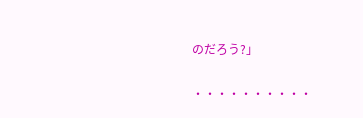のだろう?」


・・・・・・・・・・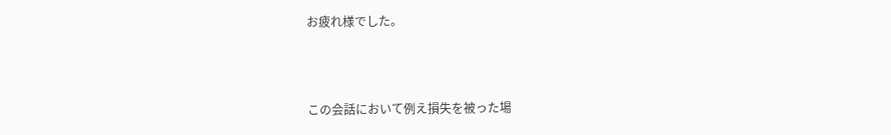お疲れ様でした。



この会話において例え損失を被った場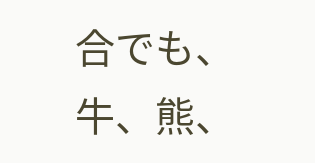合でも、
牛、熊、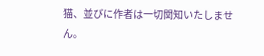猫、並びに作者は一切関知いたしません。